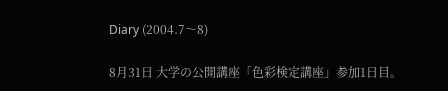Diary (2004.7〜8)

8月31日 大学の公開講座「色彩検定講座」参加1日目。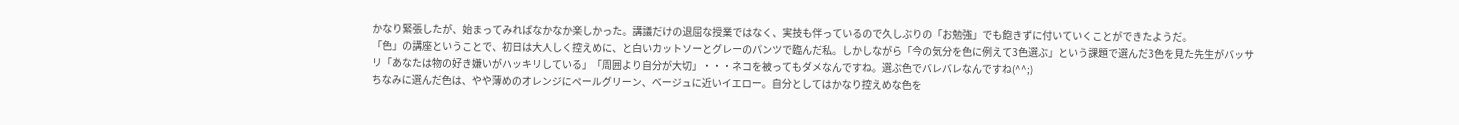かなり緊張したが、始まってみればなかなか楽しかった。講議だけの退屈な授業ではなく、実技も伴っているので久しぶりの「お勉強」でも飽きずに付いていくことができたようだ。
「色」の講座ということで、初日は大人しく控えめに、と白いカットソーとグレーのパンツで臨んだ私。しかしながら「今の気分を色に例えて3色選ぶ」という課題で選んだ3色を見た先生がバッサリ「あなたは物の好き嫌いがハッキリしている」「周囲より自分が大切」・・・ネコを被ってもダメなんですね。選ぶ色でバレバレなんですね(^^;)
ちなみに選んだ色は、やや薄めのオレンジにペールグリーン、ベージュに近いイエロー。自分としてはかなり控えめな色を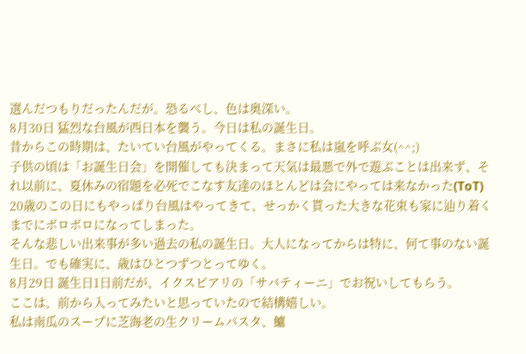選んだつもりだったんだが。恐るべし、色は奥深い。
8月30日 猛烈な台風が西日本を襲う。今日は私の誕生日。
昔からこの時期は、たいてい台風がやってくる。まさに私は嵐を呼ぶ女(^^;)
子供の頃は「お誕生日会」を開催しても決まって天気は最悪で外で遊ぶことは出来ず、それ以前に、夏休みの宿題を必死でこなす友達のほとんどは会にやっては来なかった(ToT)
20歳のこの日にもやっぱり台風はやってきて、せっかく貰った大きな花束も家に辿り着くまでにボロボロになってしまった。
そんな悲しい出来事が多い過去の私の誕生日。大人になってからは特に、何て事のない誕生日。でも確実に、歳はひとつずつとってゆく。
8月29日 誕生日1日前だが、イクスピアリの「サバティーニ」でお祝いしてもらう。
ここは、前から入ってみたいと思っていたので結構嬉しい。
私は南瓜のスープに芝海老の生クリームパスタ、鱸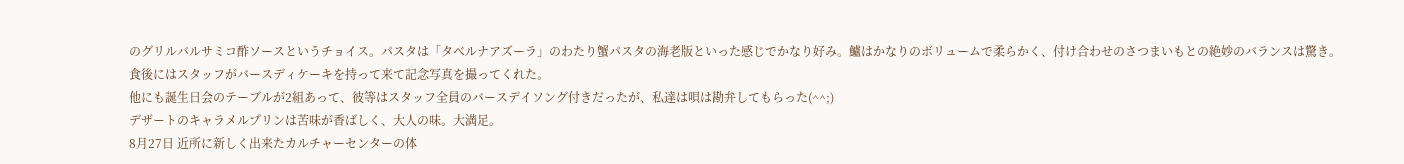のグリルバルサミコ酢ソースというチョイス。パスタは「タベルナアズーラ」のわたり蟹パスタの海老版といった感じでかなり好み。鱸はかなりのボリュームで柔らかく、付け合わせのさつまいもとの絶妙のバランスは驚き。
食後にはスタッフがバースディケーキを持って来て記念写真を撮ってくれた。
他にも誕生日会のテーブルが2組あって、彼等はスタッフ全員のバースデイソング付きだったが、私達は唄は勘弁してもらった(^^;)
デザートのキャラメルプリンは苦味が香ばしく、大人の味。大満足。
8月27日 近所に新しく出来たカルチャーセンターの体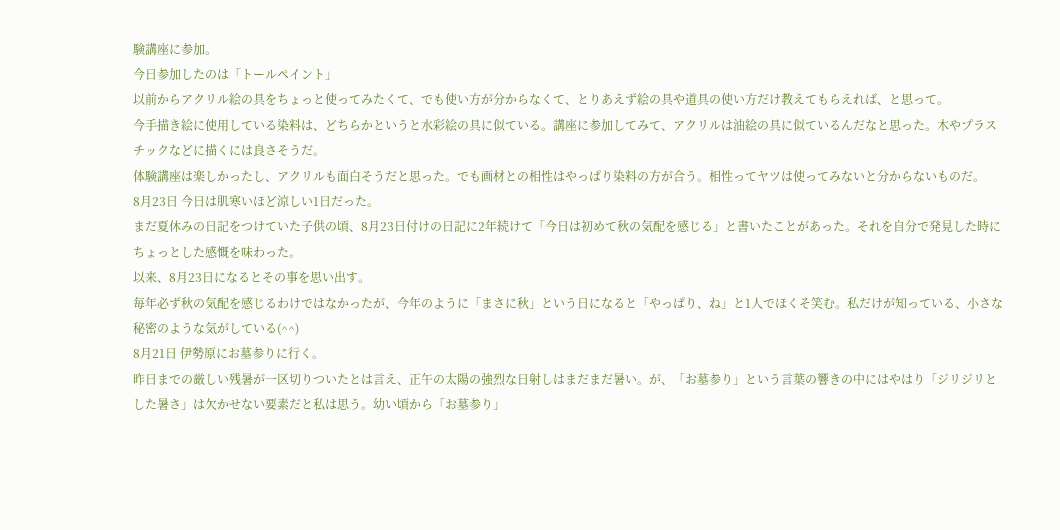験講座に参加。
今日参加したのは「トールペイント」
以前からアクリル絵の具をちょっと使ってみたくて、でも使い方が分からなくて、とりあえず絵の具や道具の使い方だけ教えてもらえれば、と思って。
今手描き絵に使用している染料は、どちらかというと水彩絵の具に似ている。講座に参加してみて、アクリルは油絵の具に似ているんだなと思った。木やプラスチックなどに描くには良さそうだ。
体験講座は楽しかったし、アクリルも面白そうだと思った。でも画材との相性はやっぱり染料の方が合う。相性ってヤツは使ってみないと分からないものだ。
8月23日 今日は肌寒いほど涼しい1日だった。
まだ夏休みの日記をつけていた子供の頃、8月23日付けの日記に2年続けて「今日は初めて秋の気配を感じる」と書いたことがあった。それを自分で発見した時にちょっとした感慨を味わった。
以来、8月23日になるとその事を思い出す。
毎年必ず秋の気配を感じるわけではなかったが、今年のように「まさに秋」という日になると「やっぱり、ね」と1人でほくそ笑む。私だけが知っている、小さな秘密のような気がしている(^^)
8月21日 伊勢原にお墓参りに行く。
昨日までの厳しい残暑が一区切りついたとは言え、正午の太陽の強烈な日射しはまだまだ暑い。が、「お墓参り」という言葉の響きの中にはやはり「ジリジリとした暑さ」は欠かせない要素だと私は思う。幼い頃から「お墓参り」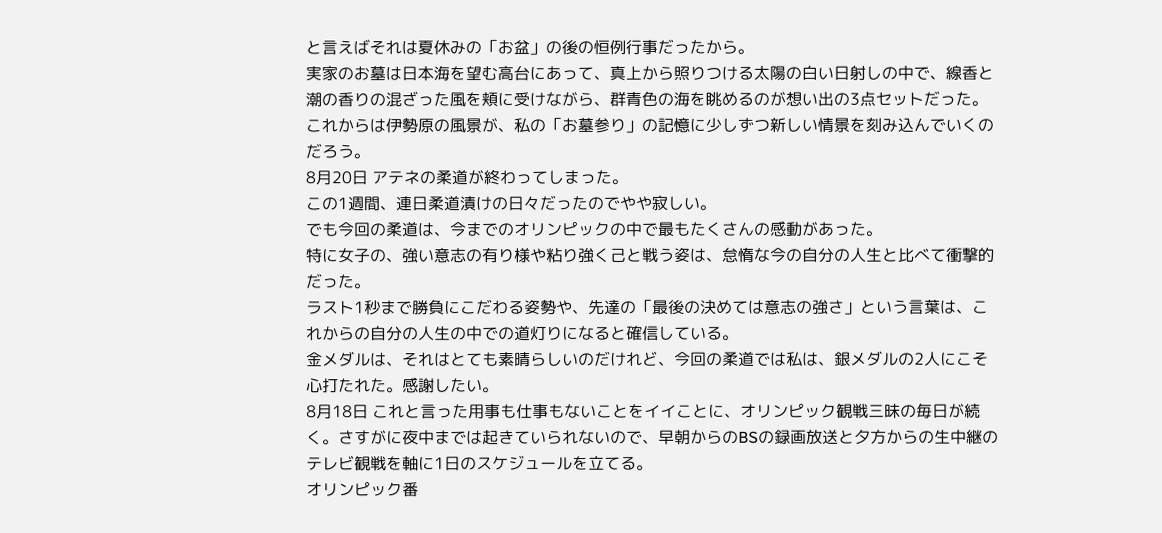と言えばそれは夏休みの「お盆」の後の恒例行事だったから。
実家のお墓は日本海を望む高台にあって、真上から照りつける太陽の白い日射しの中で、線香と潮の香りの混ざった風を頬に受けながら、群青色の海を眺めるのが想い出の3点セットだった。
これからは伊勢原の風景が、私の「お墓参り」の記憶に少しずつ新しい情景を刻み込んでいくのだろう。
8月20日 アテネの柔道が終わってしまった。
この1週間、連日柔道漬けの日々だったのでやや寂しい。
でも今回の柔道は、今までのオリンピックの中で最もたくさんの感動があった。
特に女子の、強い意志の有り様や粘り強く己と戦う姿は、怠惰な今の自分の人生と比べて衝撃的だった。
ラスト1秒まで勝負にこだわる姿勢や、先達の「最後の決めては意志の強さ」という言葉は、これからの自分の人生の中での道灯りになると確信している。
金メダルは、それはとても素晴らしいのだけれど、今回の柔道では私は、銀メダルの2人にこそ心打たれた。感謝したい。
8月18日 これと言った用事も仕事もないことをイイことに、オリンピック観戦三昧の毎日が続く。さすがに夜中までは起きていられないので、早朝からのBSの録画放送と夕方からの生中継のテレビ観戦を軸に1日のスケジュールを立てる。
オリンピック番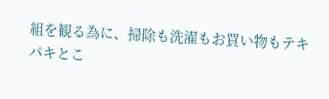組を観る為に、掃除も洗濯もお買い物もテキパキとこ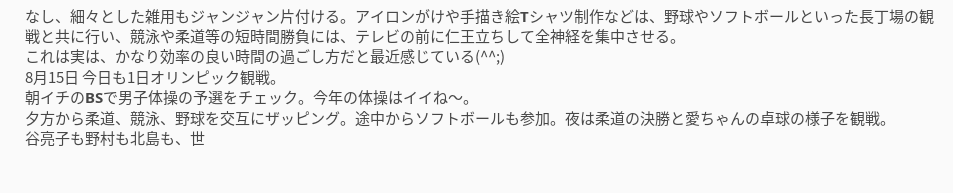なし、細々とした雑用もジャンジャン片付ける。アイロンがけや手描き絵Tシャツ制作などは、野球やソフトボールといった長丁場の観戦と共に行い、競泳や柔道等の短時間勝負には、テレビの前に仁王立ちして全神経を集中させる。
これは実は、かなり効率の良い時間の過ごし方だと最近感じている(^^;)
8月15日 今日も1日オリンピック観戦。
朝イチのBSで男子体操の予選をチェック。今年の体操はイイね〜。
夕方から柔道、競泳、野球を交互にザッピング。途中からソフトボールも参加。夜は柔道の決勝と愛ちゃんの卓球の様子を観戦。
谷亮子も野村も北島も、世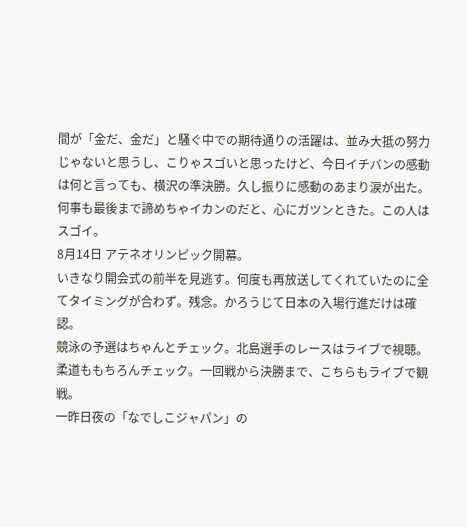間が「金だ、金だ」と騒ぐ中での期待通りの活躍は、並み大抵の努力じゃないと思うし、こりゃスゴいと思ったけど、今日イチバンの感動は何と言っても、横沢の準決勝。久し振りに感動のあまり涙が出た。
何事も最後まで諦めちゃイカンのだと、心にガツンときた。この人はスゴイ。
8月14日 アテネオリンピック開幕。
いきなり開会式の前半を見逃す。何度も再放送してくれていたのに全てタイミングが合わず。残念。かろうじて日本の入場行進だけは確認。
競泳の予選はちゃんとチェック。北島選手のレースはライブで視聴。
柔道ももちろんチェック。一回戦から決勝まで、こちらもライブで観戦。
一昨日夜の「なでしこジャパン」の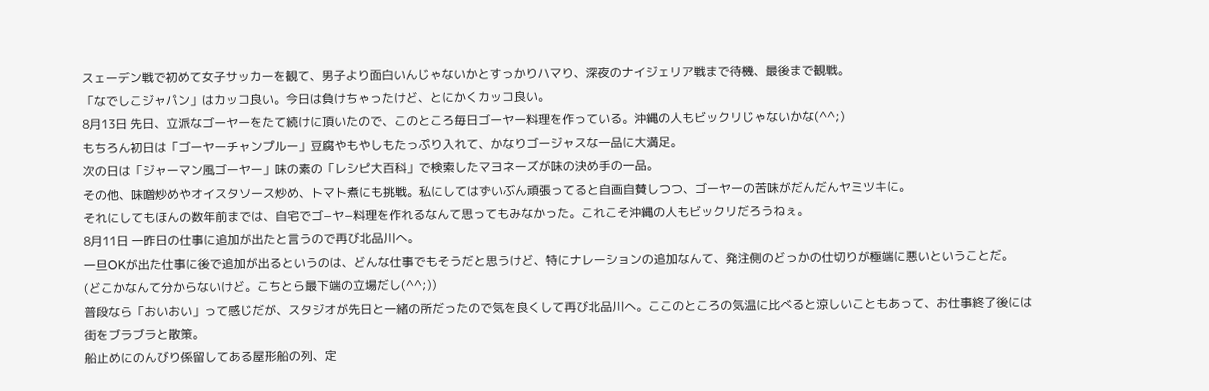スェーデン戦で初めて女子サッカーを観て、男子より面白いんじゃないかとすっかりハマり、深夜のナイジェリア戦まで待機、最後まで観戦。
「なでしこジャパン」はカッコ良い。今日は負けちゃったけど、とにかくカッコ良い。
8月13日 先日、立派なゴーヤーをたて続けに頂いたので、このところ毎日ゴーヤー料理を作っている。沖縄の人もビックリじゃないかな(^^;)
もちろん初日は「ゴーヤーチャンプルー」豆腐やもやしもたっぷり入れて、かなりゴージャスな一品に大満足。
次の日は「ジャーマン風ゴーヤー」味の素の「レシピ大百科」で検索したマヨネーズが味の決め手の一品。
その他、味噌炒めやオイスタソース炒め、トマト煮にも挑戦。私にしてはずいぶん頑張ってると自画自賛しつつ、ゴーヤーの苦味がだんだんヤミツキに。
それにしてもほんの数年前までは、自宅でゴ−ヤ−料理を作れるなんて思ってもみなかった。これこそ沖縄の人もビックリだろうねぇ。
8月11日 一昨日の仕事に追加が出たと言うので再び北品川へ。
一旦OKが出た仕事に後で追加が出るというのは、どんな仕事でもそうだと思うけど、特にナレーションの追加なんて、発注側のどっかの仕切りが極端に悪いということだ。
(どこかなんて分からないけど。こちとら最下端の立場だし(^^;))
普段なら「おいおい」って感じだが、スタジオが先日と一緒の所だったので気を良くして再び北品川へ。ここのところの気温に比べると涼しいこともあって、お仕事終了後には街をブラブラと散策。
船止めにのんびり係留してある屋形船の列、定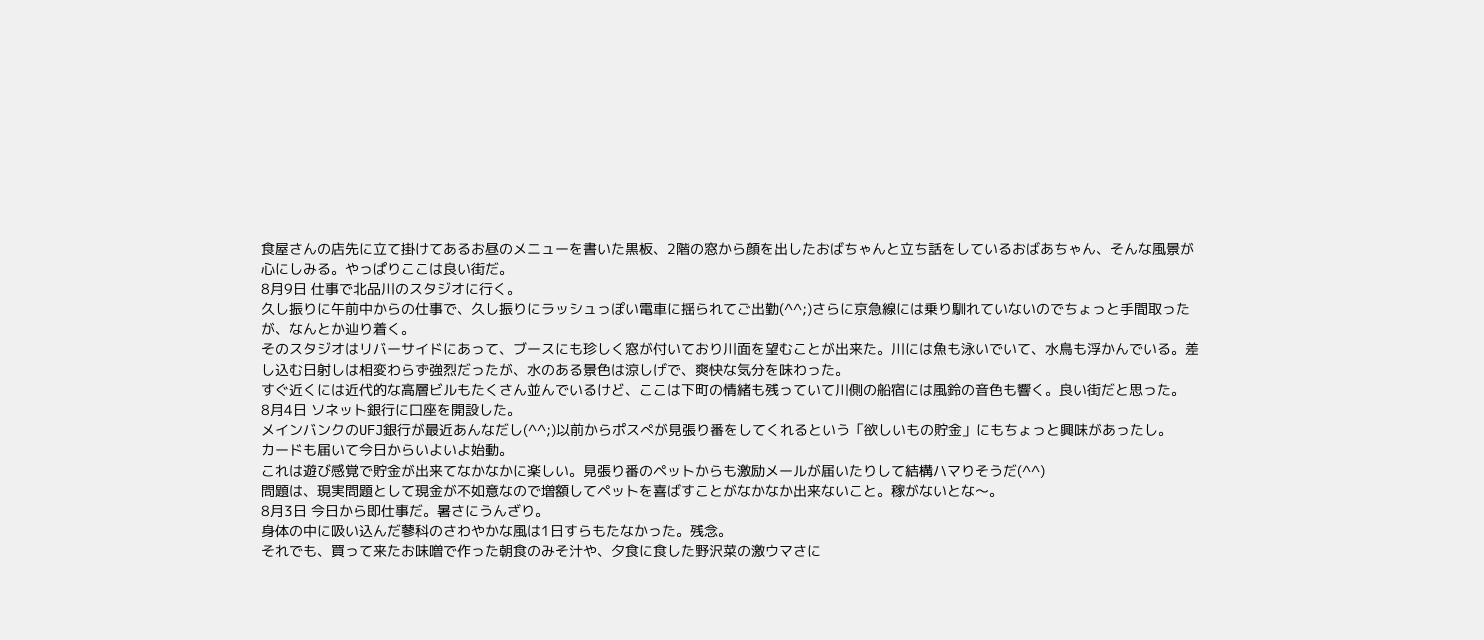食屋さんの店先に立て掛けてあるお昼のメニューを書いた黒板、2階の窓から顔を出したおばちゃんと立ち話をしているおばあちゃん、そんな風景が心にしみる。やっぱりここは良い街だ。
8月9日 仕事で北品川のスタジオに行く。
久し振りに午前中からの仕事で、久し振りにラッシュっぽい電車に揺られてご出勤(^^;)さらに京急線には乗り馴れていないのでちょっと手間取ったが、なんとか辿り着く。
そのスタジオはリバーサイドにあって、ブースにも珍しく窓が付いており川面を望むことが出来た。川には魚も泳いでいて、水鳥も浮かんでいる。差し込む日射しは相変わらず強烈だったが、水のある景色は涼しげで、爽快な気分を味わった。
すぐ近くには近代的な高層ビルもたくさん並んでいるけど、ここは下町の情緒も残っていて川側の船宿には風鈴の音色も響く。良い街だと思った。
8月4日 ソネット銀行に口座を開設した。
メインバンクのUFJ銀行が最近あんなだし(^^;)以前からポスぺが見張り番をしてくれるという「欲しいもの貯金」にもちょっと興味があったし。
カードも届いて今日からいよいよ始動。
これは遊び感覚で貯金が出来てなかなかに楽しい。見張り番のペットからも激励メールが届いたりして結構ハマりそうだ(^^)
問題は、現実問題として現金が不如意なので増額してペットを喜ばすことがなかなか出来ないこと。稼がないとな〜。
8月3日 今日から即仕事だ。暑さにうんざり。
身体の中に吸い込んだ蓼科のさわやかな風は1日すらもたなかった。残念。
それでも、買って来たお味噌で作った朝食のみそ汁や、夕食に食した野沢菜の激ウマさに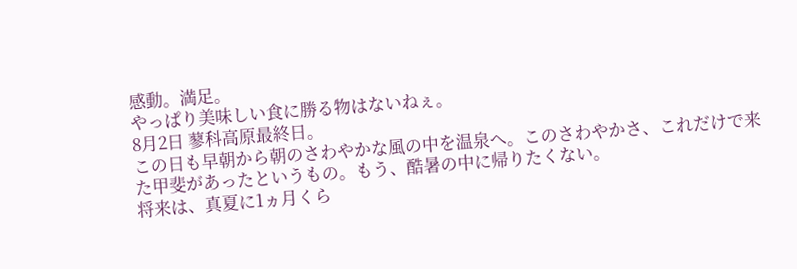感動。満足。
やっぱり美味しい食に勝る物はないねぇ。
8月2日 蓼科高原最終日。
この日も早朝から朝のさわやかな風の中を温泉へ。このさわやかさ、これだけで来た甲斐があったというもの。もう、酷暑の中に帰りたくない。
将来は、真夏に1ヵ月くら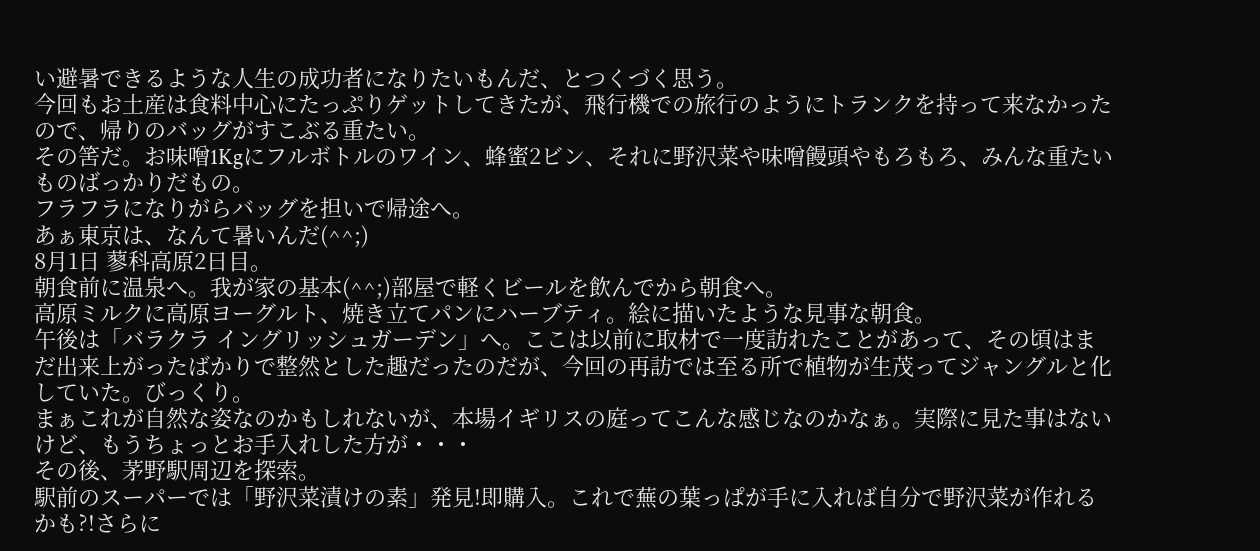い避暑できるような人生の成功者になりたいもんだ、とつくづく思う。
今回もお土産は食料中心にたっぷりゲットしてきたが、飛行機での旅行のようにトランクを持って来なかったので、帰りのバッグがすこぶる重たい。
その筈だ。お味噌1Kgにフルボトルのワイン、蜂蜜2ビン、それに野沢菜や味噌饅頭やもろもろ、みんな重たいものばっかりだもの。
フラフラになりがらバッグを担いで帰途へ。
あぁ東京は、なんて暑いんだ(^^;)
8月1日 蓼科高原2日目。
朝食前に温泉へ。我が家の基本(^^;)部屋で軽くビールを飲んでから朝食へ。
高原ミルクに高原ヨーグルト、焼き立てパンにハーブティ。絵に描いたような見事な朝食。
午後は「バラクラ イングリッシュガーデン」へ。ここは以前に取材で一度訪れたことがあって、その頃はまだ出来上がったばかりで整然とした趣だったのだが、今回の再訪では至る所で植物が生茂ってジャングルと化していた。びっくり。
まぁこれが自然な姿なのかもしれないが、本場イギリスの庭ってこんな感じなのかなぁ。実際に見た事はないけど、もうちょっとお手入れした方が・・・
その後、茅野駅周辺を探索。
駅前のスーパーでは「野沢菜漬けの素」発見!即購入。これで蕪の葉っぱが手に入れば自分で野沢菜が作れるかも?!さらに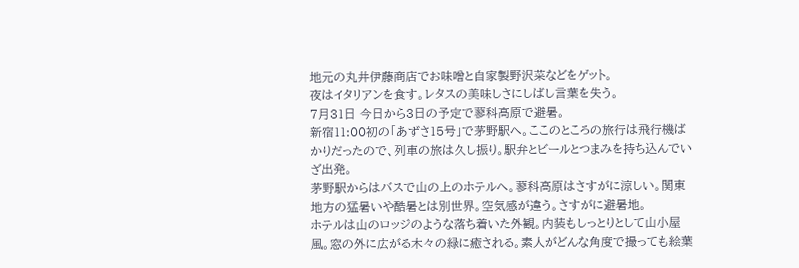地元の丸井伊藤商店でお味噌と自家製野沢菜などをゲット。
夜はイタリアンを食す。レタスの美味しさにしばし言葉を失う。
7月31日 今日から3日の予定で蓼科高原で避暑。
新宿11:00初の「あずさ15号」で茅野駅へ。ここのところの旅行は飛行機ばかりだったので、列車の旅は久し振り。駅弁とビールとつまみを持ち込んでいざ出発。
茅野駅からはバスで山の上のホテルへ。蓼科高原はさすがに涼しい。関東地方の猛暑いや酷暑とは別世界。空気感が違う。さすがに避暑地。
ホテルは山のロッジのような落ち着いた外観。内装もしっとりとして山小屋風。窓の外に広がる木々の緑に癒される。素人がどんな角度で撮っても絵葉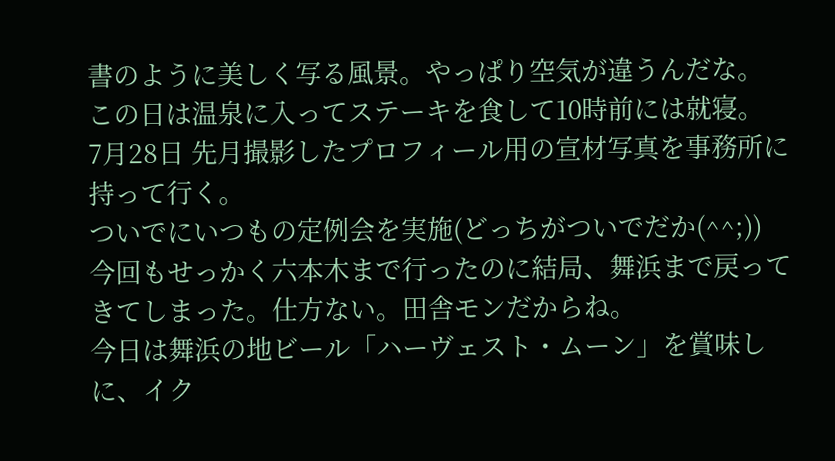書のように美しく写る風景。やっぱり空気が違うんだな。
この日は温泉に入ってステーキを食して10時前には就寝。
7月28日 先月撮影したプロフィール用の宣材写真を事務所に持って行く。
ついでにいつもの定例会を実施(どっちがついでだか(^^;))
今回もせっかく六本木まで行ったのに結局、舞浜まで戻ってきてしまった。仕方ない。田舎モンだからね。
今日は舞浜の地ビール「ハーヴェスト・ムーン」を賞味しに、イク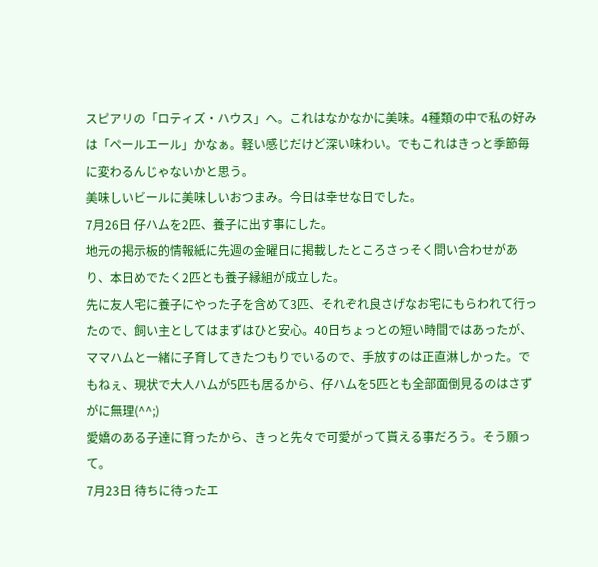スピアリの「ロティズ・ハウス」へ。これはなかなかに美味。4種類の中で私の好みは「ペールエール」かなぁ。軽い感じだけど深い味わい。でもこれはきっと季節毎に変わるんじゃないかと思う。
美味しいビールに美味しいおつまみ。今日は幸せな日でした。
7月26日 仔ハムを2匹、養子に出す事にした。
地元の掲示板的情報紙に先週の金曜日に掲載したところさっそく問い合わせがあり、本日めでたく2匹とも養子縁組が成立した。
先に友人宅に養子にやった子を含めて3匹、それぞれ良さげなお宅にもらわれて行ったので、飼い主としてはまずはひと安心。40日ちょっとの短い時間ではあったが、ママハムと一緒に子育してきたつもりでいるので、手放すのは正直淋しかった。でもねぇ、現状で大人ハムが5匹も居るから、仔ハムを5匹とも全部面倒見るのはさずがに無理(^^;)
愛嬌のある子達に育ったから、きっと先々で可愛がって貰える事だろう。そう願って。
7月23日 待ちに待ったエ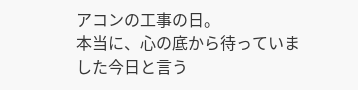アコンの工事の日。
本当に、心の底から待っていました今日と言う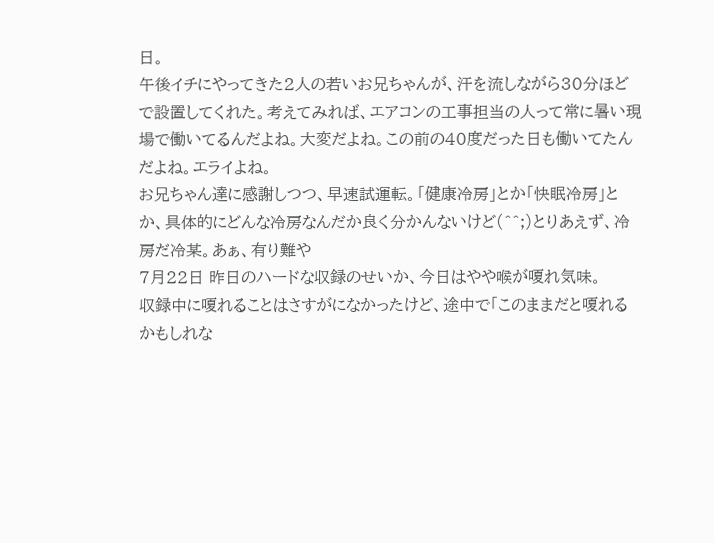日。
午後イチにやってきた2人の若いお兄ちゃんが、汗を流しながら30分ほどで設置してくれた。考えてみれば、エアコンの工事担当の人って常に暑い現場で働いてるんだよね。大変だよね。この前の40度だった日も働いてたんだよね。エライよね。
お兄ちゃん達に感謝しつつ、早速試運転。「健康冷房」とか「快眠冷房」とか、具体的にどんな冷房なんだか良く分かんないけど(^^;)とりあえず、冷房だ冷某。あぁ、有り難や
7月22日 昨日のハードな収録のせいか、今日はやや喉が嗄れ気味。
収録中に嗄れることはさすがになかったけど、途中で「このままだと嗄れるかもしれな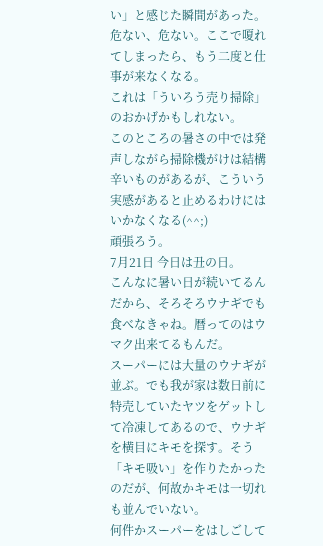い」と感じた瞬間があった。危ない、危ない。ここで嗄れてしまったら、もう二度と仕事が来なくなる。
これは「ういろう売り掃除」のおかげかもしれない。
このところの暑さの中では発声しながら掃除機がけは結構辛いものがあるが、こういう実感があると止めるわけにはいかなくなる(^^;)
頑張ろう。
7月21日 今日は丑の日。
こんなに暑い日が続いてるんだから、そろそろウナギでも食べなきゃね。暦ってのはウマク出来てるもんだ。
スーパーには大量のウナギが並ぶ。でも我が家は数日前に特売していたヤツをゲットして冷凍してあるので、ウナギを横目にキモを探す。そう「キモ吸い」を作りたかったのだが、何故かキモは一切れも並んでいない。
何件かスーパーをはしごして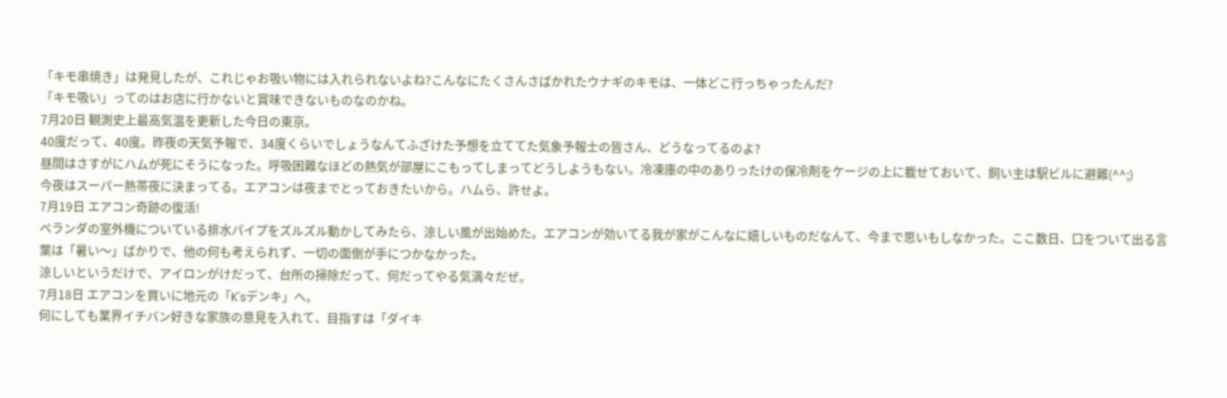「キモ串焼き」は発見したが、これじゃお吸い物には入れられないよね?こんなにたくさんさばかれたウナギのキモは、一体どこ行っちゃったんだ?
「キモ吸い」ってのはお店に行かないと賞味できないものなのかね。
7月20日 観測史上最高気温を更新した今日の東京。
40度だって、40度。昨夜の天気予報で、34度くらいでしょうなんてふざけた予想を立ててた気象予報士の皆さん、どうなってるのよ?
昼間はさすがにハムが死にそうになった。呼吸困難なほどの熱気が部屋にこもってしまってどうしようもない。冷凍庫の中のありったけの保冷剤をケージの上に載せておいて、飼い主は駅ビルに避難(^^;)
今夜はスーパー熱帯夜に決まってる。エアコンは夜までとっておきたいから。ハムら、許せよ。
7月19日 エアコン奇跡の復活!
ベランダの室外機についている排水パイプをズルズル動かしてみたら、涼しい風が出始めた。エアコンが効いてる我が家がこんなに嬉しいものだなんて、今まで思いもしなかった。ここ数日、口をついて出る言葉は「暑い〜」ばかりで、他の何も考えられず、一切の面倒が手につかなかった。
涼しいというだけで、アイロンがけだって、台所の掃除だって、何だってやる気満々だぜ。
7月18日 エアコンを買いに地元の「K'sデンキ」へ。
何にしても業界イチバン好きな家族の意見を入れて、目指すは「ダイキ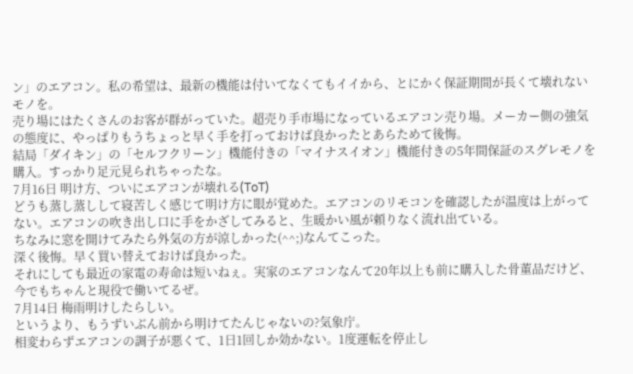ン」のエアコン。私の希望は、最新の機能は付いてなくてもイイから、とにかく保証期間が長くて壊れないモノを。
売り場にはたくさんのお客が群がっていた。超売り手市場になっているエアコン売り場。メーカー側の強気の態度に、やっぱりもうちょっと早く手を打っておけば良かったとあらためて後悔。
結局「ダイキン」の「セルフクリーン」機能付きの「マイナスイオン」機能付きの5年間保証のスグレモノを購入。すっかり足元見られちゃったな。
7月16日 明け方、ついにエアコンが壊れる(ToT)
どうも蒸し蒸しして寝苦しく感じて明け方に眼が覚めた。エアコンのリモコンを確認したが温度は上がってない。エアコンの吹き出し口に手をかざしてみると、生暖かい風が頼りなく流れ出ている。
ちなみに窓を開けてみたら外気の方が涼しかった(^^;)なんてこった。
深く後悔。早く買い替えておけば良かった。
それにしても最近の家電の寿命は短いねぇ。実家のエアコンなんて20年以上も前に購入した骨董品だけど、今でもちゃんと現役で働いてるぜ。
7月14日 梅雨明けしたらしい。
というより、もうずいぶん前から明けてたんじゃないの?気象庁。
相変わらずエアコンの調子が悪くて、1日1回しか効かない。1度運転を停止し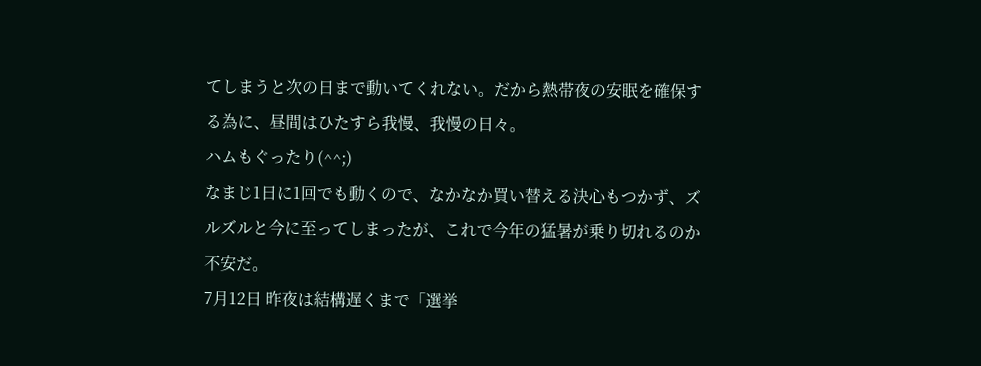てしまうと次の日まで動いてくれない。だから熱帯夜の安眠を確保する為に、昼間はひたすら我慢、我慢の日々。
ハムもぐったり(^^;)
なまじ1日に1回でも動くので、なかなか買い替える決心もつかず、ズルズルと今に至ってしまったが、これで今年の猛暑が乗り切れるのか不安だ。
7月12日 昨夜は結構遅くまで「選挙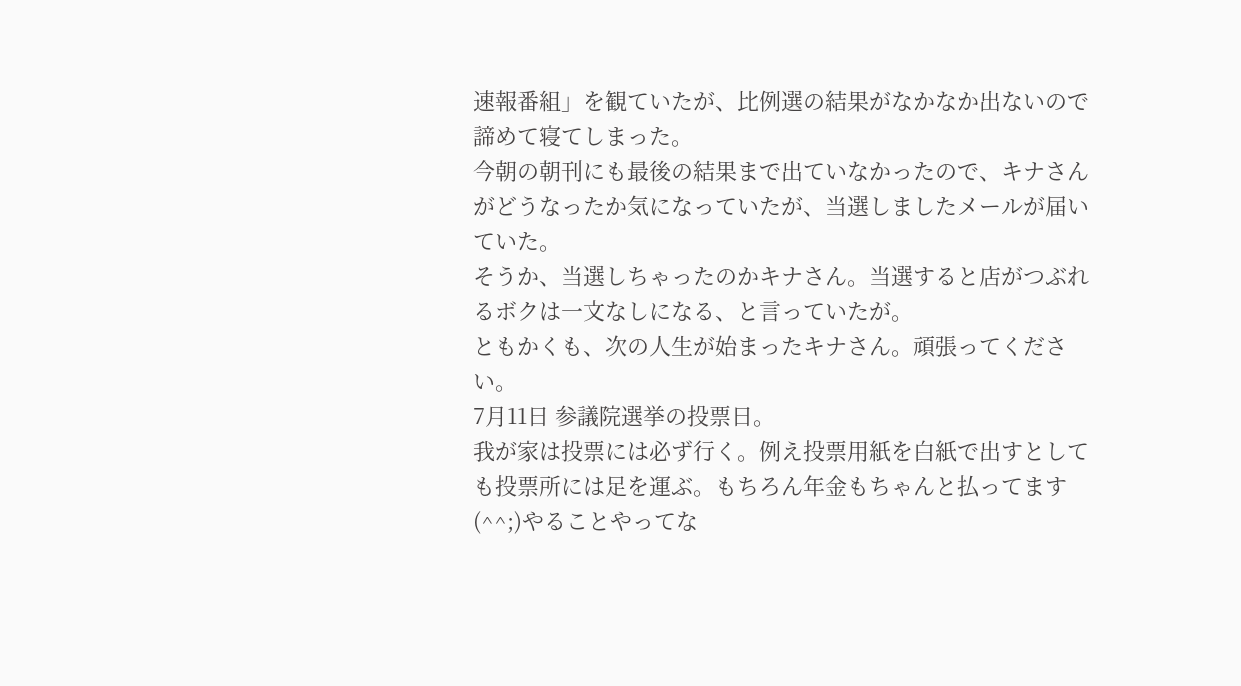速報番組」を観ていたが、比例選の結果がなかなか出ないので諦めて寝てしまった。
今朝の朝刊にも最後の結果まで出ていなかったので、キナさんがどうなったか気になっていたが、当選しましたメールが届いていた。
そうか、当選しちゃったのかキナさん。当選すると店がつぶれるボクは一文なしになる、と言っていたが。
ともかくも、次の人生が始まったキナさん。頑張ってください。
7月11日 参議院選挙の投票日。
我が家は投票には必ず行く。例え投票用紙を白紙で出すとしても投票所には足を運ぶ。もちろん年金もちゃんと払ってます(^^;)やることやってな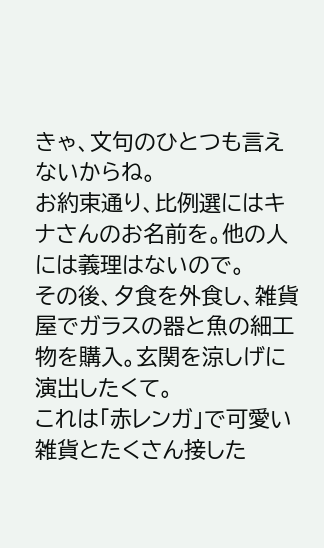きゃ、文句のひとつも言えないからね。
お約束通り、比例選にはキナさんのお名前を。他の人には義理はないので。
その後、夕食を外食し、雑貨屋でガラスの器と魚の細工物を購入。玄関を涼しげに演出したくて。
これは「赤レンガ」で可愛い雑貨とたくさん接した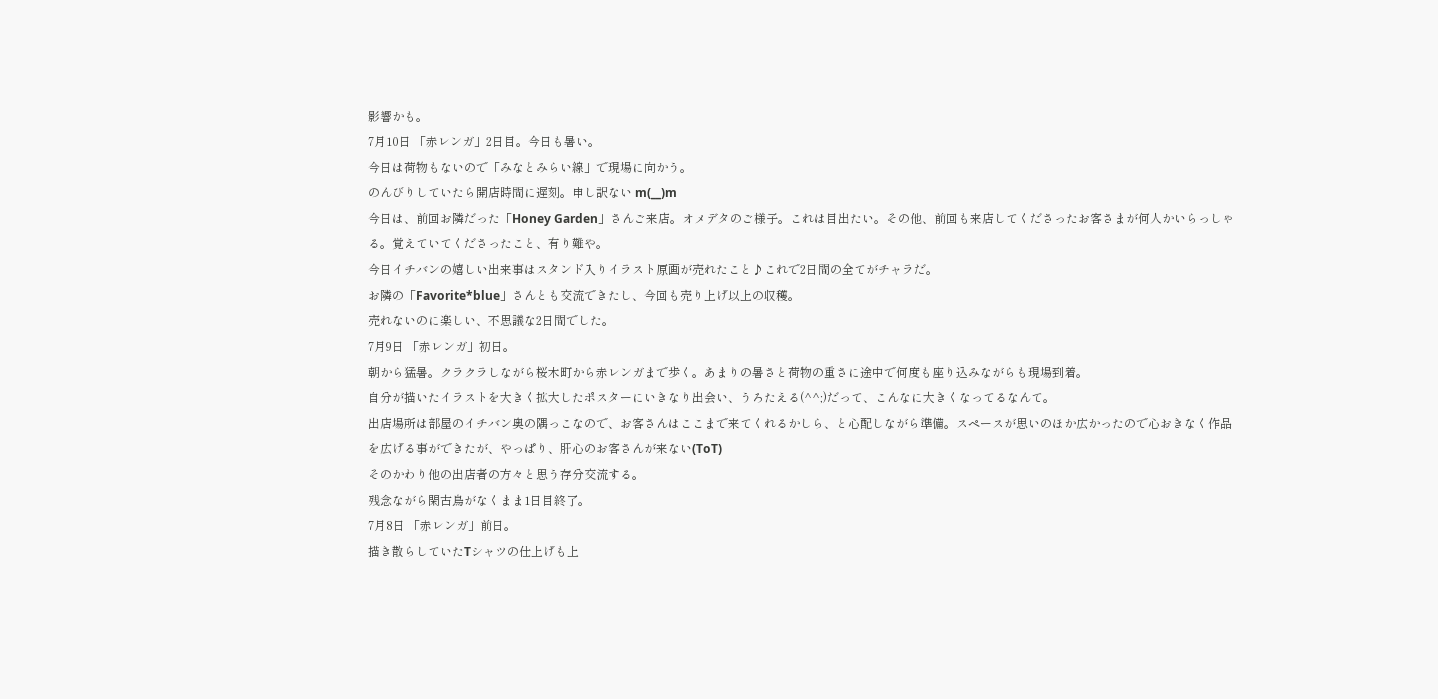影響かも。
7月10日 「赤レンガ」2日目。今日も暑い。
今日は荷物もないので「みなとみらい線」で現場に向かう。
のんびりしていたら開店時間に遅刻。申し訳ない m(__)m
今日は、前回お隣だった「Honey Garden」さんご来店。オメデタのご様子。これは目出たい。その他、前回も来店してくださったお客さまが何人かいらっしゃる。覚えていてくださったこと、有り難や。
今日イチバンの嬉しい出来事はスタンド入りイラスト原画が売れたこと♪これで2日間の全てがチャラだ。
お隣の「Favorite*blue」さんとも交流できたし、今回も売り上げ以上の収穫。
売れないのに楽しい、不思議な2日間でした。
7月9日 「赤レンガ」初日。
朝から猛暑。クラクラしながら桜木町から赤レンガまで歩く。あまりの暑さと荷物の重さに途中で何度も座り込みながらも現場到着。
自分が描いたイラストを大きく拡大したポスターにいきなり出会い、うろたえる(^^;)だって、こんなに大きくなってるなんて。
出店場所は部屋のイチバン奥の隅っこなので、お客さんはここまで来てくれるかしら、と心配しながら準備。スペースが思いのほか広かったので心おきなく作品を広げる事ができたが、やっぱり、肝心のお客さんが来ない(ToT)
そのかわり他の出店者の方々と思う存分交流する。
残念ながら閑古鳥がなくまま1日目終了。
7月8日 「赤レンガ」前日。
描き散らしていたTシャツの仕上げも上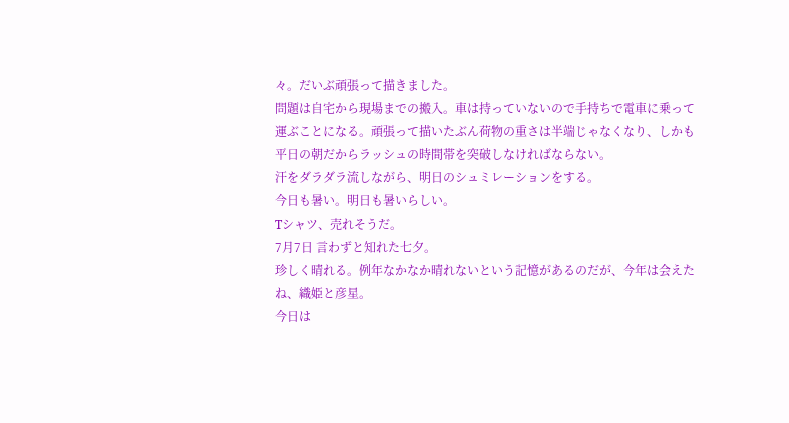々。だいぶ頑張って描きました。
問題は自宅から現場までの搬入。車は持っていないので手持ちで電車に乗って運ぶことになる。頑張って描いたぶん荷物の重さは半端じゃなくなり、しかも平日の朝だからラッシュの時間帯を突破しなければならない。
汗をダラダラ流しながら、明日のシュミレーションをする。
今日も暑い。明日も暑いらしい。
Tシャツ、売れそうだ。
7月7日 言わずと知れた七夕。
珍しく晴れる。例年なかなか晴れないという記憶があるのだが、今年は会えたね、織姫と彦星。
今日は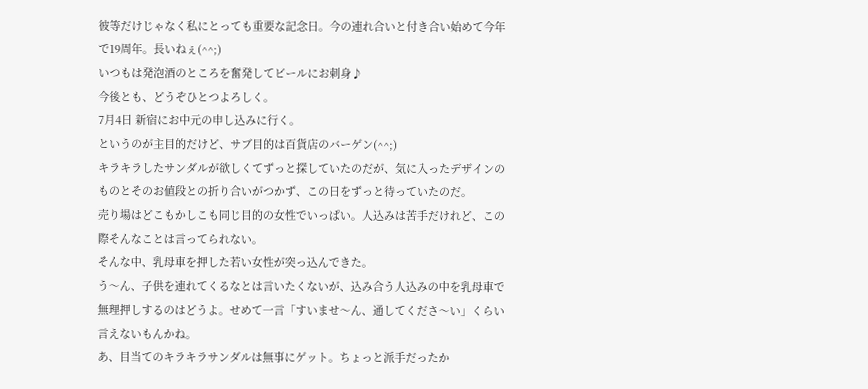彼等だけじゃなく私にとっても重要な記念日。今の連れ合いと付き合い始めて今年で19周年。長いねぇ(^^;)
いつもは発泡酒のところを奮発してビールにお刺身♪
今後とも、どうぞひとつよろしく。
7月4日 新宿にお中元の申し込みに行く。
というのが主目的だけど、サブ目的は百貨店のバーゲン(^^;)
キラキラしたサンダルが欲しくてずっと探していたのだが、気に入ったデザインのものとそのお値段との折り合いがつかず、この日をずっと待っていたのだ。
売り場はどこもかしこも同じ目的の女性でいっぱい。人込みは苦手だけれど、この際そんなことは言ってられない。
そんな中、乳母車を押した若い女性が突っ込んできた。
う〜ん、子供を連れてくるなとは言いたくないが、込み合う人込みの中を乳母車で無理押しするのはどうよ。せめて一言「すいませ〜ん、通してくださ〜い」くらい言えないもんかね。
あ、目当てのキラキラサンダルは無事にゲット。ちょっと派手だったか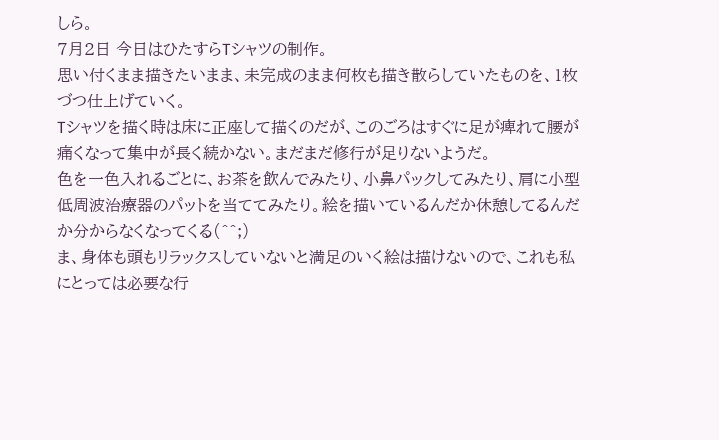しら。
7月2日 今日はひたすらTシャツの制作。
思い付くまま描きたいまま、未完成のまま何枚も描き散らしていたものを、1枚づつ仕上げていく。
Tシャツを描く時は床に正座して描くのだが、このごろはすぐに足が痺れて腰が痛くなって集中が長く続かない。まだまだ修行が足りないようだ。
色を一色入れるごとに、お茶を飲んでみたり、小鼻パックしてみたり、肩に小型低周波治療器のパットを当ててみたり。絵を描いているんだか休憩してるんだか分からなくなってくる(^^;)
ま、身体も頭もリラックスしていないと満足のいく絵は描けないので、これも私にとっては必要な行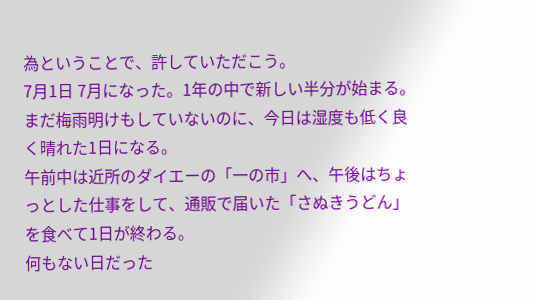為ということで、許していただこう。
7月1日 7月になった。1年の中で新しい半分が始まる。
まだ梅雨明けもしていないのに、今日は湿度も低く良く晴れた1日になる。
午前中は近所のダイエーの「一の市」へ、午後はちょっとした仕事をして、通販で届いた「さぬきうどん」を食べて1日が終わる。
何もない日だった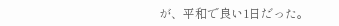が、平和で良い1日だった。